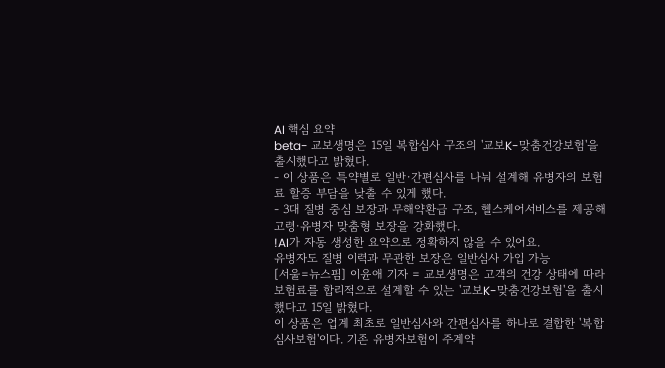AI 핵심 요약
beta- 교보생명은 15일 복합심사 구조의 '교보K-맞춤건강보험'을 출시했다고 밝혔다.
- 이 상품은 특약별로 일반·간편심사를 나눠 설계해 유병자의 보험료 할증 부담을 낮출 수 있게 했다.
- 3대 질병 중심 보장과 무해약환급 구조, 헬스케어서비스를 제공해 고령·유병자 맞춤형 보장을 강화했다.
!AI가 자동 생성한 요약으로 정확하지 않을 수 있어요.
유병자도 질병 이력과 무관한 보장은 일반심사 가입 가능
[서울=뉴스핌] 이윤애 기자 = 교보생명은 고객의 건강 상태에 따라 보험료를 합리적으로 설계할 수 있는 '교보K-맞춤건강보험'을 출시했다고 15일 밝혔다.
이 상품은 업계 최초로 일반심사와 간편심사를 하나로 결합한 '복합심사보험'이다. 기존 유병자보험이 주계약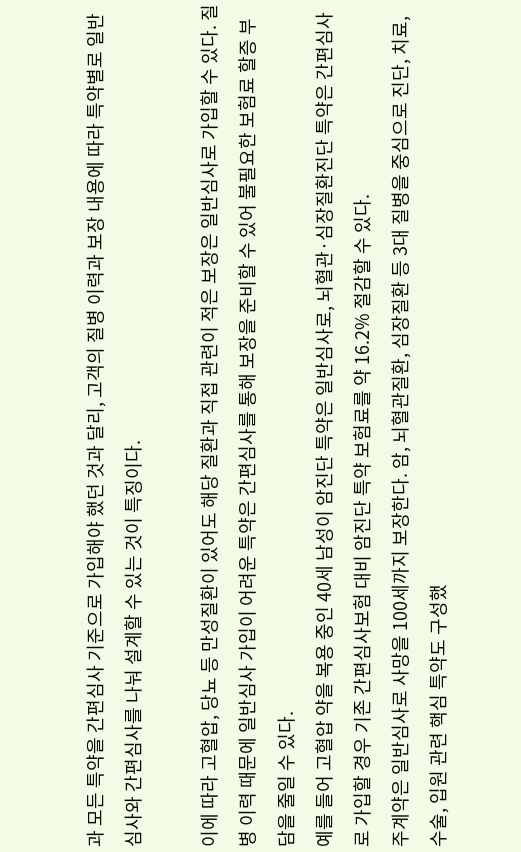과 모든 특약을 간편심사 기준으로 가입해야 했던 것과 달리, 고객의 질병 이력과 보장 내용에 따라 특약별로 일반심사와 간편심사를 나눠 설계할 수 있는 것이 특징이다.

이에 따라 고혈압, 당뇨 등 만성질환이 있어도 해당 질환과 직접 관련이 적은 보장은 일반심사로 가입할 수 있다. 질병 이력 때문에 일반심사 가입이 어려운 특약은 간편심사를 통해 보장을 준비할 수 있어 불필요한 보험료 할증 부담을 줄일 수 있다.
예를 들어 고혈압 약을 복용 중인 40세 남성이 암진단 특약은 일반심사로, 뇌혈관·심장질환진단 특약은 간편심사로 가입할 경우 기존 간편심사보험 대비 암진단 특약 보험료를 약 16.2% 절감할 수 있다.
주계약은 일반심사로 사망을 100세까지 보장한다. 암, 뇌혈관질환, 심장질환 등 3대 질병을 중심으로 진단, 치료, 수술, 입원 관련 핵심 특약도 구성했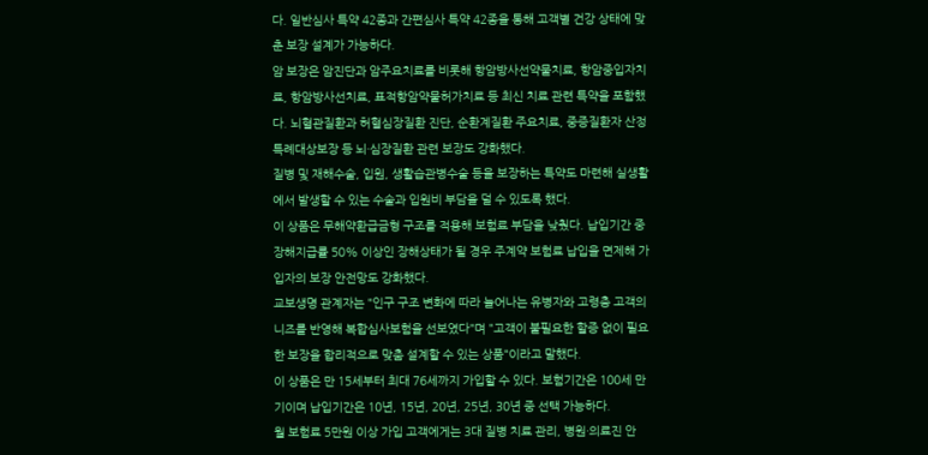다. 일반심사 특약 42종과 간편심사 특약 42종을 통해 고객별 건강 상태에 맞춘 보장 설계가 가능하다.
암 보장은 암진단과 암주요치료를 비롯해 항암방사선약물치료, 항암중입자치료, 항암방사선치료, 표적항암약물허가치료 등 최신 치료 관련 특약을 포함했다. 뇌혈관질환과 허혈심장질환 진단, 순환계질환 주요치료, 중증질환자 산정특례대상보장 등 뇌·심장질환 관련 보장도 강화했다.
질병 및 재해수술, 입원, 생활습관병수술 등을 보장하는 특약도 마련해 실생활에서 발생할 수 있는 수술과 입원비 부담을 덜 수 있도록 했다.
이 상품은 무해약환급금형 구조를 적용해 보험료 부담을 낮췄다. 납입기간 중 장해지급률 50% 이상인 장해상태가 될 경우 주계약 보험료 납입을 면제해 가입자의 보장 안전망도 강화했다.
교보생명 관계자는 "인구 구조 변화에 따라 늘어나는 유병자와 고령층 고객의 니즈를 반영해 복합심사보험을 선보였다"며 "고객이 불필요한 할증 없이 필요한 보장을 합리적으로 맞춤 설계할 수 있는 상품"이라고 말했다.
이 상품은 만 15세부터 최대 76세까지 가입할 수 있다. 보험기간은 100세 만기이며 납입기간은 10년, 15년, 20년, 25년, 30년 중 선택 가능하다.
월 보험료 5만원 이상 가입 고객에게는 3대 질병 치료 관리, 병원·의료진 안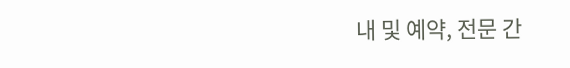내 및 예약, 전문 간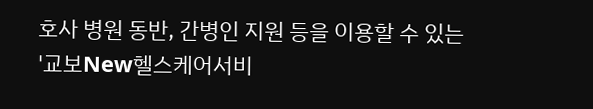호사 병원 동반, 간병인 지원 등을 이용할 수 있는 '교보New헬스케어서비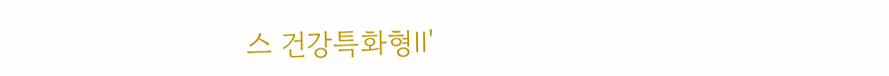스 건강특화형Ⅱ'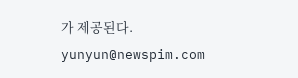가 제공된다.
yunyun@newspim.com